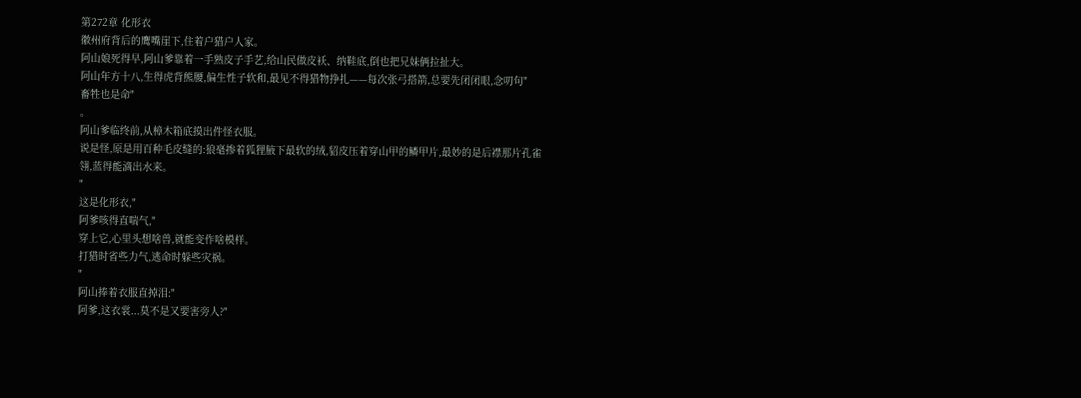第272章 化形衣
徽州府背后的鹰嘴崖下,住着户猎户人家。
阿山娘死得早,阿山爹靠着一手熟皮子手艺,给山民做皮袄、纳鞋底,倒也把兄妹俩拉扯大。
阿山年方十八,生得虎背熊腰,偏生性子软和,最见不得猎物挣扎——每次张弓搭箭,总要先闭闭眼,念叨句"
畜牲也是命"
。
阿山爹临终前,从樟木箱底摸出件怪衣服。
说是怪,原是用百种毛皮缝的:狼毫掺着狐狸腋下最软的绒,貂皮压着穿山甲的鳞甲片,最妙的是后襟那片孔雀翎,蓝得能滴出水来。
"
这是化形衣,"
阿爹咳得直喘气,"
穿上它,心里头想啥兽,就能变作啥模样。
打猎时省些力气,逃命时躲些灾祸。
"
阿山捧着衣服直掉泪:"
阿爹,这衣裳...莫不是又要害旁人?"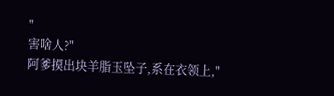"
害啥人?"
阿爹摸出块羊脂玉坠子,系在衣领上,"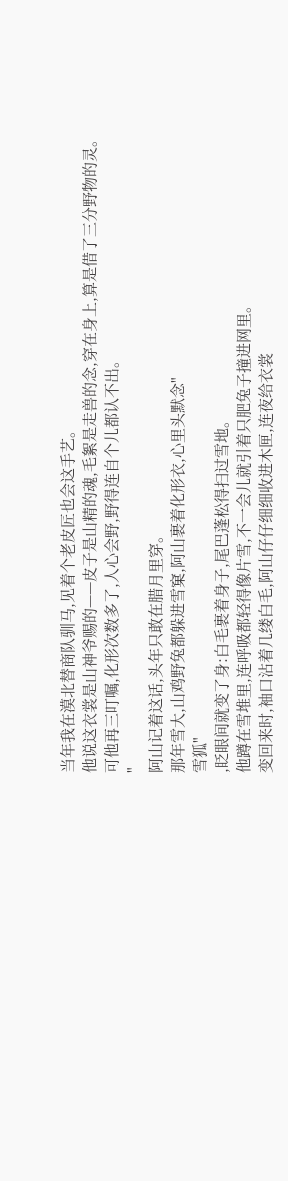当年我在漠北替商队驯马,见着个老皮匠也会这手艺。
他说这衣裳是山神爷赐的——皮子是山精的魂,毛絮是走兽的念,穿在身上,算是借了三分野物的灵。
可他再三叮嘱,化形次数多了,人心会野,野得连自个儿都认不出。
"
阿山记着这话,头年只敢在腊月里穿。
那年雪大,山鸡野兔都躲进雪窠,阿山裹着化形衣,心里头默念"
雪狐"
,眨眼间就变了身:白毛裹着身子,尾巴蓬松得扫过雪地。
他蹲在雪堆里,连呼吸都轻得像片雪,不一会儿就引着只肥兔子撞进网里。
变回来时,袖口沾着几缕白毛,阿山仔仔细细收进木匣,连夜给衣裳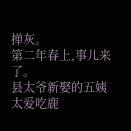掸灰。
第二年春上,事儿来了。
县太爷新娶的五姨太爱吃鹿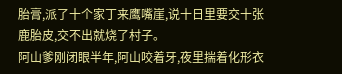胎膏,派了十个家丁来鹰嘴崖,说十日里要交十张鹿胎皮,交不出就烧了村子。
阿山爹刚闭眼半年,阿山咬着牙,夜里揣着化形衣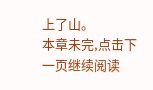上了山。
本章未完,点击下一页继续阅读